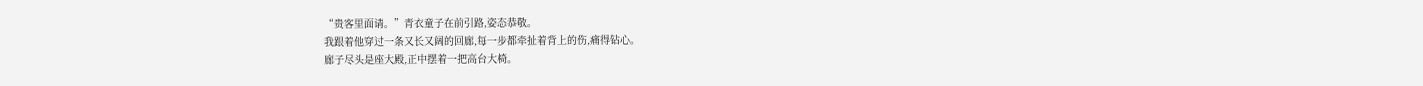“贵客里面请。”青衣童子在前引路,姿态恭敬。
我跟着他穿过一条又长又阔的回廊,每一步都牵扯着背上的伤,痛得钻心。
廊子尽头是座大殿,正中摆着一把高台大椅。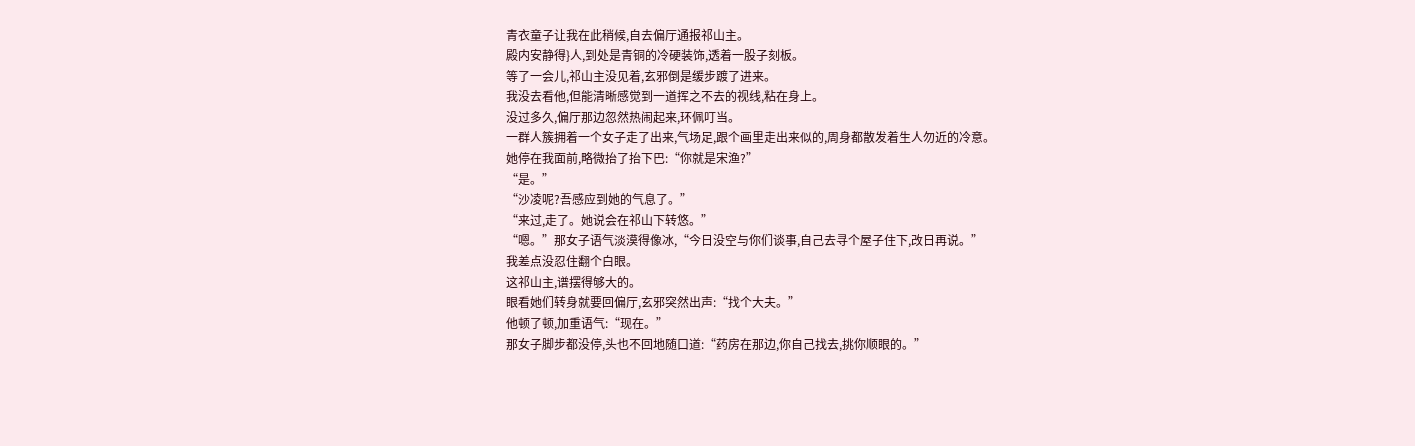青衣童子让我在此稍候,自去偏厅通报祁山主。
殿内安静得}人,到处是青铜的冷硬装饰,透着一股子刻板。
等了一会儿,祁山主没见着,玄邪倒是缓步踱了进来。
我没去看他,但能清晰感觉到一道挥之不去的视线,粘在身上。
没过多久,偏厅那边忽然热闹起来,环佩叮当。
一群人簇拥着一个女子走了出来,气场足,跟个画里走出来似的,周身都散发着生人勿近的冷意。
她停在我面前,略微抬了抬下巴:“你就是宋渔?”
“是。”
“沙凌呢?吾感应到她的气息了。”
“来过,走了。她说会在祁山下转悠。”
“嗯。”那女子语气淡漠得像冰,“今日没空与你们谈事,自己去寻个屋子住下,改日再说。”
我差点没忍住翻个白眼。
这祁山主,谱摆得够大的。
眼看她们转身就要回偏厅,玄邪突然出声:“找个大夫。”
他顿了顿,加重语气:“现在。”
那女子脚步都没停,头也不回地随口道:“药房在那边,你自己找去,挑你顺眼的。”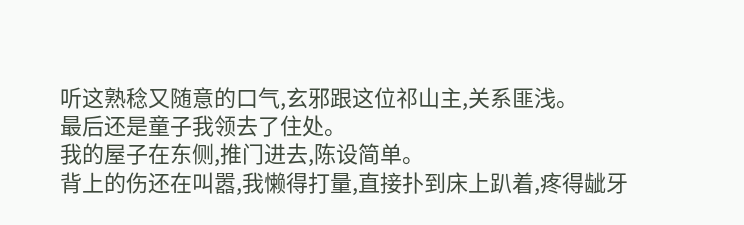听这熟稔又随意的口气,玄邪跟这位祁山主,关系匪浅。
最后还是童子我领去了住处。
我的屋子在东侧,推门进去,陈设简单。
背上的伤还在叫嚣,我懒得打量,直接扑到床上趴着,疼得龇牙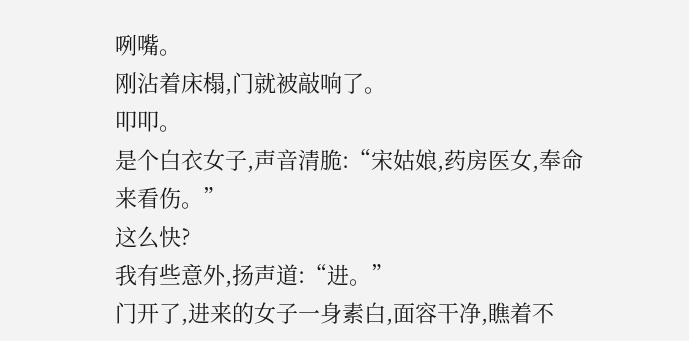咧嘴。
刚沾着床榻,门就被敲响了。
叩叩。
是个白衣女子,声音清脆:“宋姑娘,药房医女,奉命来看伤。”
这么快?
我有些意外,扬声道:“进。”
门开了,进来的女子一身素白,面容干净,瞧着不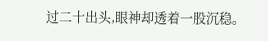过二十出头,眼神却透着一股沉稳。